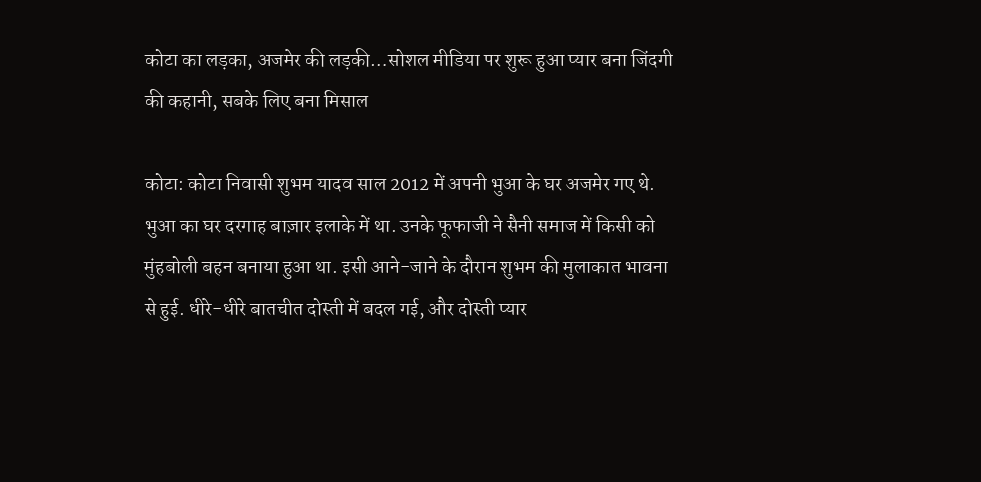कोटा का लड़का, अजमेर की लड़की…सोशल मीडिया पर शुरू हुआ प्यार बना जिंदगी की कहानी, सबके लिए बना मिसाल

कोटा: कोटा निवासी शुभम यादव साल 2012 में अपनी भुआ के घर अजमेर गए थे. भुआ का घर दरगाह बाज़ार इलाके में था. उनके फूफाजी ने सैनी समाज में किसी को मुंहबोली बहन बनाया हुआ था. इसी आने-जाने के दौरान शुभम की मुलाकात भावना से हुई. धीरे-धीरे बातचीत दोस्ती में बदल गई, और दोस्ती प्यार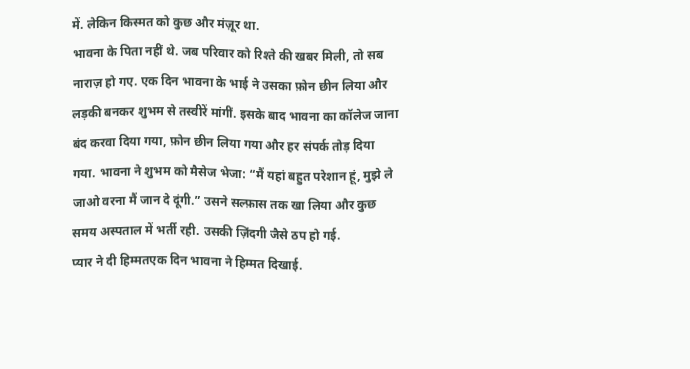में. लेकिन किस्मत को कुछ और मंज़ूर था.
भावना के पिता नहीं थे. जब परिवार को रिश्ते की खबर मिली, तो सब नाराज़ हो गए. एक दिन भावना के भाई ने उसका फ़ोन छीन लिया और लड़की बनकर शुभम से तस्वीरें मांगीं. इसके बाद भावना का कॉलेज जाना बंद करवा दिया गया, फ़ोन छीन लिया गया और हर संपर्क तोड़ दिया गया. भावना ने शुभम को मैसेज भेजा: “मैं यहां बहुत परेशान हूं, मुझे ले जाओ वरना मैं जान दे दूंगी.” उसने सल्फ़ास तक खा लिया और कुछ समय अस्पताल में भर्ती रही. उसकी ज़िंदगी जैसे ठप हो गई.
प्यार ने दी हिम्मतएक दिन भावना ने हिम्मत दिखाई.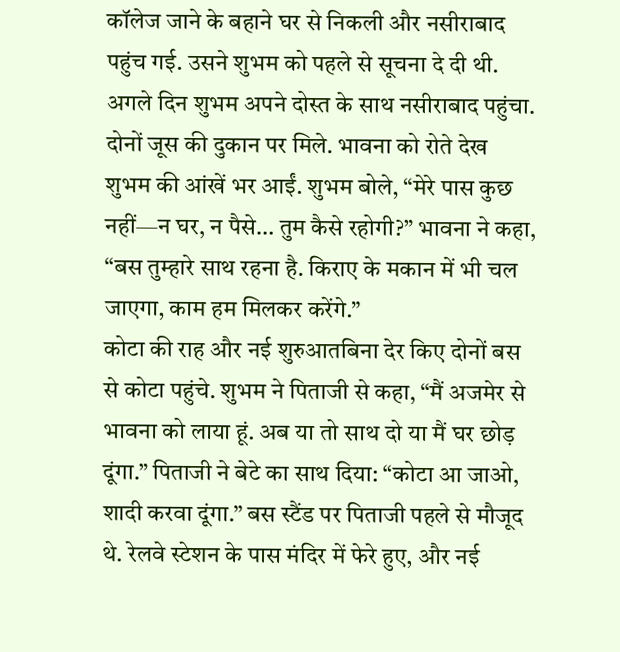कॉलेज जाने के बहाने घर से निकली और नसीराबाद पहुंच गई. उसने शुभम को पहले से सूचना दे दी थी. अगले दिन शुभम अपने दोस्त के साथ नसीराबाद पहुंचा. दोनों जूस की दुकान पर मिले. भावना को रोते देख शुभम की आंखें भर आईं. शुभम बोले, “मेरे पास कुछ नहीं—न घर, न पैसे… तुम कैसे रहोगी?” भावना ने कहा, “बस तुम्हारे साथ रहना है. किराए के मकान में भी चल जाएगा, काम हम मिलकर करेंगे.”
कोटा की राह और नई शुरुआतबिना देर किए दोनों बस से कोटा पहुंचे. शुभम ने पिताजी से कहा, “मैं अजमेर से भावना को लाया हूं. अब या तो साथ दो या मैं घर छोड़ दूंगा.” पिताजी ने बेटे का साथ दिया: “कोटा आ जाओ, शादी करवा दूंगा.” बस स्टैंड पर पिताजी पहले से मौजूद थे. रेलवे स्टेशन के पास मंदिर में फेरे हुए, और नई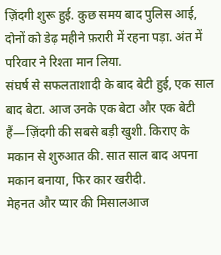ज़िंदगी शुरू हुई. कुछ समय बाद पुलिस आई, दोनों को डेढ़ महीने फ़रारी में रहना पड़ा. अंत में परिवार ने रिश्ता मान लिया.
संघर्ष से सफलताशादी के बाद बेटी हुई, एक साल बाद बेटा. आज उनके एक बेटा और एक बेटी हैं—ज़िंदगी की सबसे बड़ी खुशी. किराए के मकान से शुरुआत की. सात साल बाद अपना मकान बनाया, फिर कार खरीदी.
मेहनत और प्यार की मिसालआज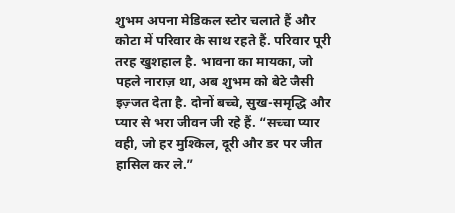शुभम अपना मेडिकल स्टोर चलाते हैं और कोटा में परिवार के साथ रहते हैं. परिवार पूरी तरह खुशहाल है. भावना का मायका, जो पहले नाराज़ था, अब शुभम को बेटे जैसी इज़्जत देता है. दोनों बच्चे, सुख-समृद्धि और प्यार से भरा जीवन जी रहे हैं. “सच्चा प्यार वही, जो हर मुश्किल, दूरी और डर पर जीत हासिल कर ले.”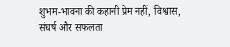शुभम-भावना की कहानी प्रेम नहीं, विश्वास, संघर्ष और सफलता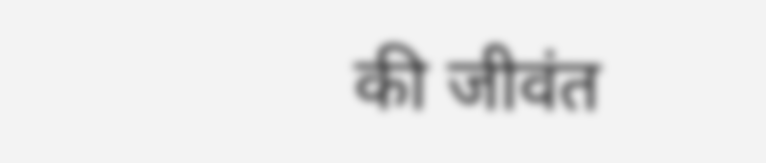की जीवंत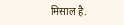मिसाल है.